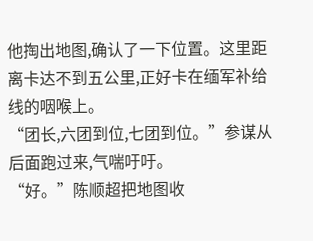他掏出地图,确认了一下位置。这里距离卡达不到五公里,正好卡在缅军补给线的咽喉上。
“团长,六团到位,七团到位。”参谋从后面跑过来,气喘吁吁。
“好。”陈顺超把地图收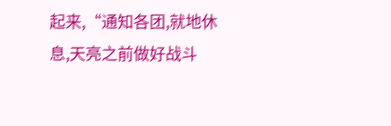起来,“通知各团,就地休息,天亮之前做好战斗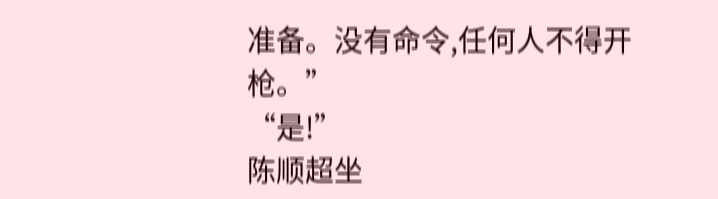准备。没有命令,任何人不得开枪。”
“是!”
陈顺超坐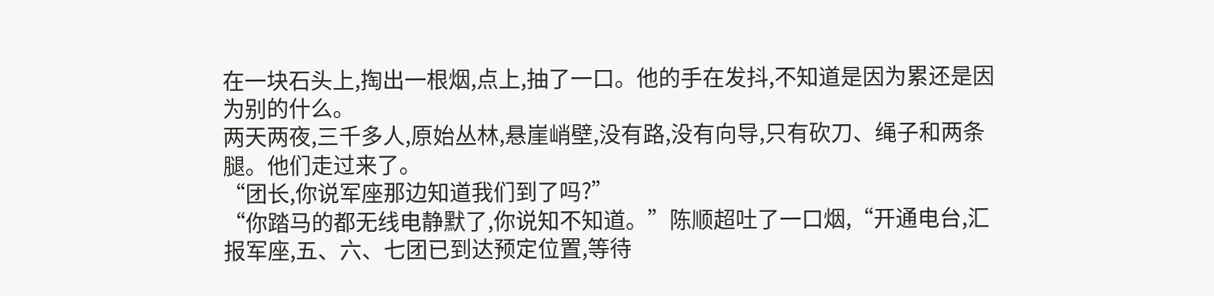在一块石头上,掏出一根烟,点上,抽了一口。他的手在发抖,不知道是因为累还是因为别的什么。
两天两夜,三千多人,原始丛林,悬崖峭壁,没有路,没有向导,只有砍刀、绳子和两条腿。他们走过来了。
“团长,你说军座那边知道我们到了吗?”
“你踏马的都无线电静默了,你说知不知道。”陈顺超吐了一口烟,“开通电台,汇报军座,五、六、七团已到达预定位置,等待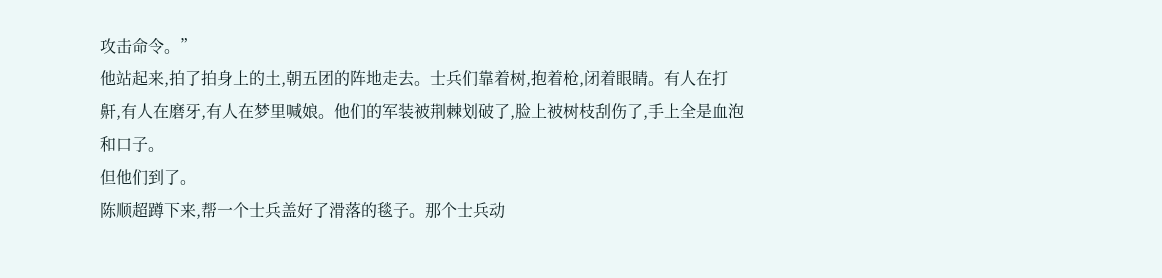攻击命令。”
他站起来,拍了拍身上的土,朝五团的阵地走去。士兵们靠着树,抱着枪,闭着眼睛。有人在打鼾,有人在磨牙,有人在梦里喊娘。他们的军装被荆棘划破了,脸上被树枝刮伤了,手上全是血泡和口子。
但他们到了。
陈顺超蹲下来,帮一个士兵盖好了滑落的毯子。那个士兵动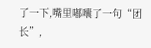了一下,嘴里嘟囔了一句“团长”,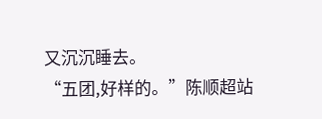又沉沉睡去。
“五团,好样的。”陈顺超站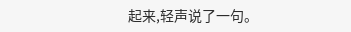起来,轻声说了一句。